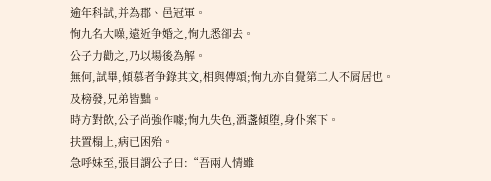逾年科試,并為郡、邑冠軍。
恂九名大噪,遠近争婚之,恂九悉卻去。
公子力勸之,乃以場後為解。
無何,試畢,傾慕者争錄其文,相與傳頌;恂九亦自覺第二人不屑居也。
及榜發,兄弟皆黜。
時方對飲,公子尚強作噱;恂九失色,酒盞傾堕,身仆案下。
扶置榻上,病已困殆。
急呼妹至,張目謂公子曰:“吾兩人情雖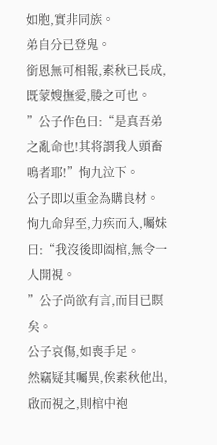如胞,實非同族。
弟自分已登鬼。
銜恩無可相報,素秋已長成,既蒙嫂撫愛,媵之可也。
”公子作色曰:“是真吾弟之亂命也!其将謂我人頭畜鳴者耶!”恂九泣下。
公子即以重金為購良材。
恂九命舁至,力疾而入,囑妹曰:“我沒後即阖棺,無令一人開視。
”公子尚欲有言,而目已瞑矣。
公子哀傷,如喪手足。
然竊疑其囑異,俟素秋他出,啟而視之,則棺中袍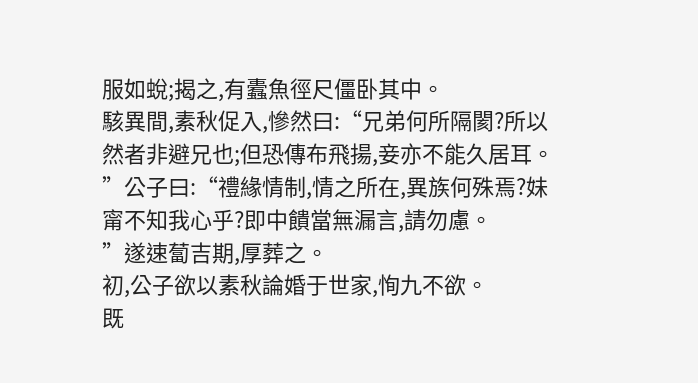服如蛻;揭之,有蠹魚徑尺僵卧其中。
駭異間,素秋促入,慘然曰:“兄弟何所隔閡?所以然者非避兄也;但恐傳布飛揚,妾亦不能久居耳。
”公子曰:“禮緣情制,情之所在,異族何殊焉?妹甯不知我心乎?即中饋當無漏言,請勿慮。
”遂速蔔吉期,厚葬之。
初,公子欲以素秋論婚于世家,恂九不欲。
既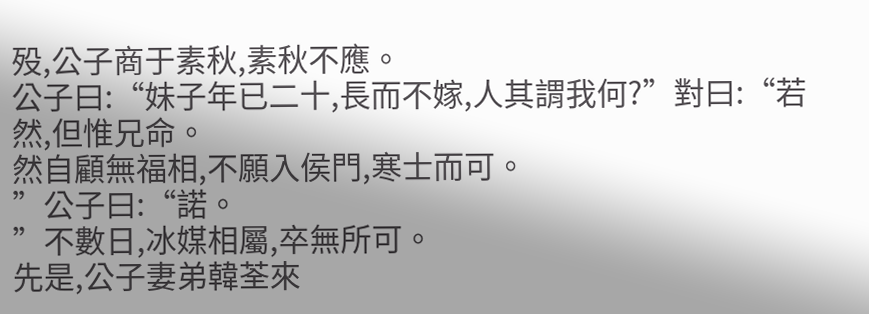殁,公子商于素秋,素秋不應。
公子曰:“妹子年已二十,長而不嫁,人其謂我何?”對曰:“若然,但惟兄命。
然自顧無福相,不願入侯門,寒士而可。
”公子曰:“諾。
”不數日,冰媒相屬,卒無所可。
先是,公子妻弟韓荃來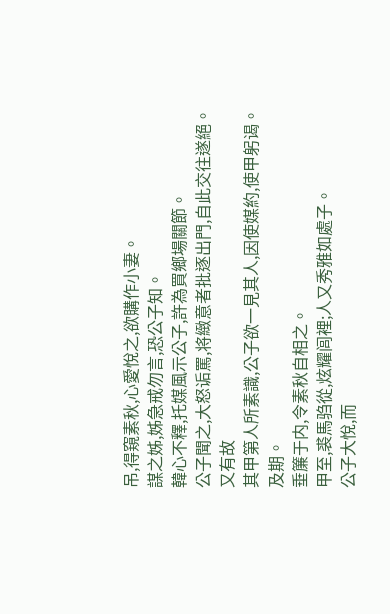吊,得窺素秋,心愛悅之,欲購作小妻。
謀之姊,姊急戒勿言,恐公子知。
韓心不釋,托媒風示公子,許為買鄉場關節。
公子聞之,大怒诟罵,将緻意者批逐出門,自此交往遂絕。
又有故
其甲第人所素識,公子欲一見其人,因使媒約,使甲躬谒。
及期。
垂簾于内,令素秋自相之。
甲至,裘馬驺從,炫耀闾裡;人又秀雅如處子。
公子大悅,而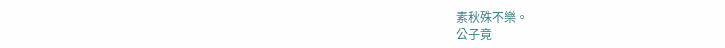素秋殊不樂。
公子竟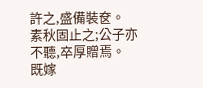許之,盛備裝奁。
素秋固止之;公子亦不聽,卒厚贈焉。
既嫁